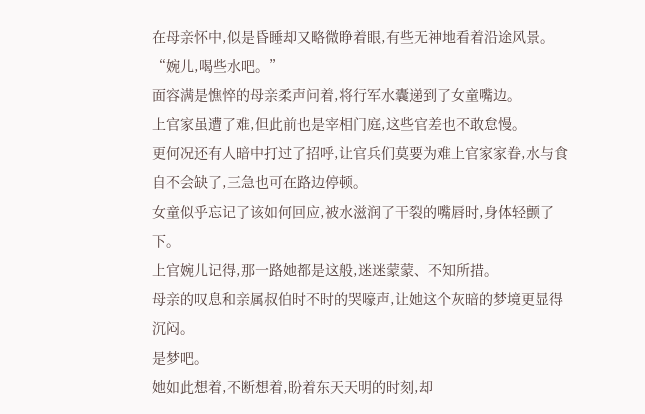在母亲怀中,似是昏睡却又略微睁着眼,有些无神地看着沿途风景。
“婉儿,喝些水吧。”
面容满是憔悴的母亲柔声问着,将行军水囊递到了女童嘴边。
上官家虽遭了难,但此前也是宰相门庭,这些官差也不敢怠慢。
更何况还有人暗中打过了招呼,让官兵们莫要为难上官家家眷,水与食自不会缺了,三急也可在路边停顿。
女童似乎忘记了该如何回应,被水滋润了干裂的嘴唇时,身体轻颤了下。
上官婉儿记得,那一路她都是这般,迷迷蒙蒙、不知所措。
母亲的叹息和亲属叔伯时不时的哭嚎声,让她这个灰暗的梦境更显得沉闷。
是梦吧。
她如此想着,不断想着,盼着东天天明的时刻,却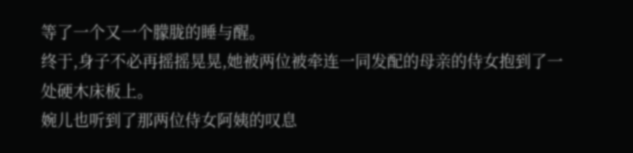等了一个又一个朦胧的睡与醒。
终于,身子不必再摇摇晃晃,她被两位被牵连一同发配的母亲的侍女抱到了一处硬木床板上。
婉儿也听到了那两位侍女阿姨的叹息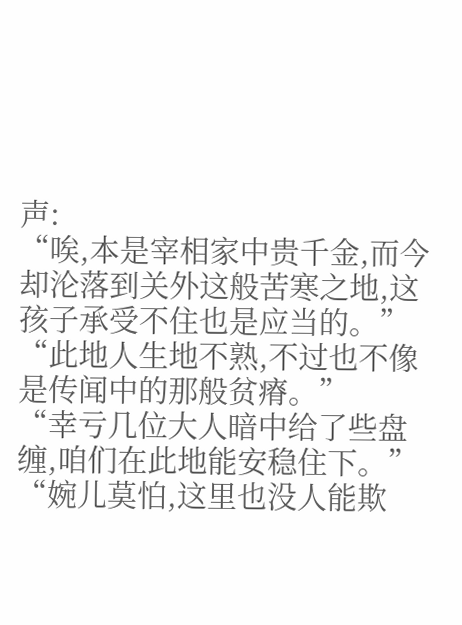声:
“唉,本是宰相家中贵千金,而今却沦落到关外这般苦寒之地,这孩子承受不住也是应当的。”
“此地人生地不熟,不过也不像是传闻中的那般贫瘠。”
“幸亏几位大人暗中给了些盘缠,咱们在此地能安稳住下。”
“婉儿莫怕,这里也没人能欺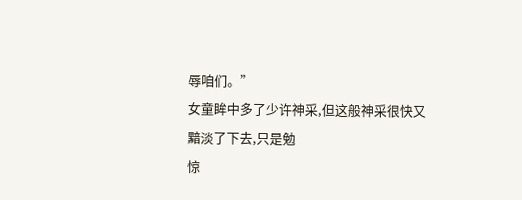辱咱们。”
女童眸中多了少许神采,但这般神采很快又黯淡了下去,只是勉
惊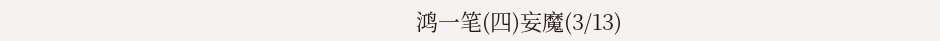鸿一笔(四)妄魔(3/13)